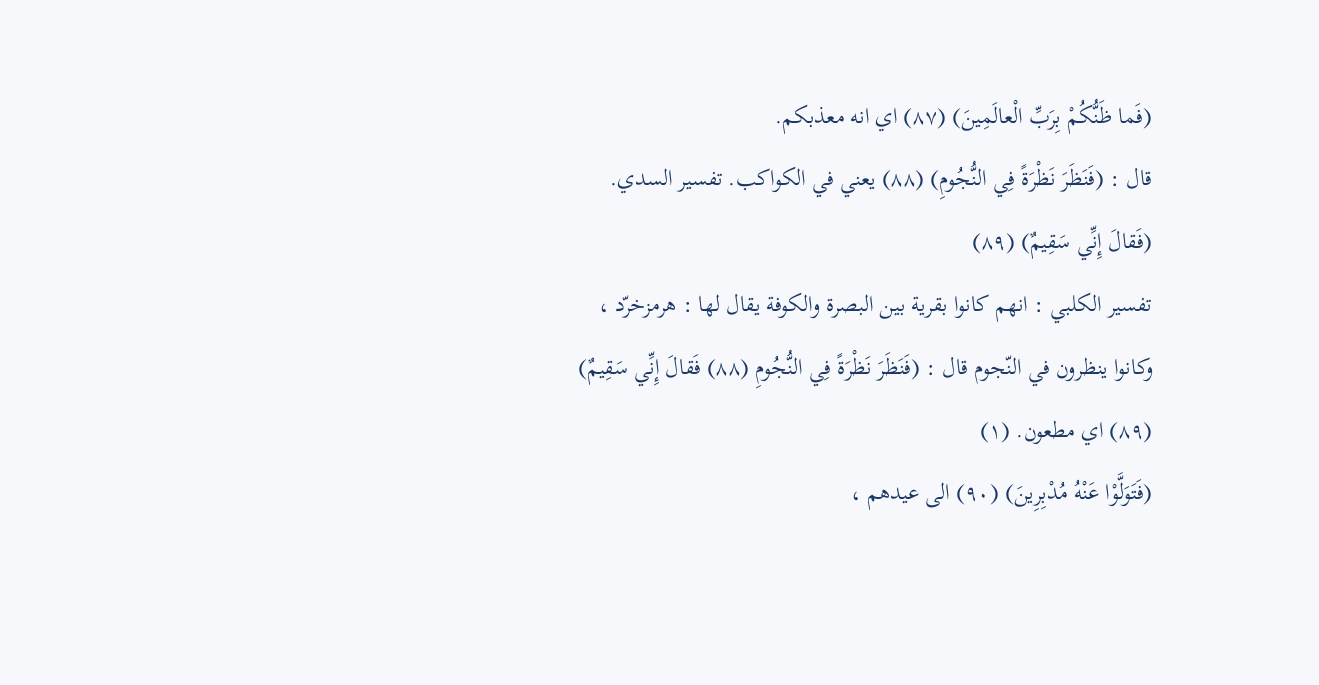(فَما ظَنُّكُمْ بِرَبِّ الْعالَمِينَ) (٨٧) اي انه معذبكم.
قال : (فَنَظَرَ نَظْرَةً فِي النُّجُومِ) (٨٨) يعني في الكواكب. تفسير السدي.
(فَقالَ إِنِّي سَقِيمٌ) (٨٩)
تفسير الكلبي : انهم كانوا بقرية بين البصرة والكوفة يقال لها : هرمزخرّد ، وكانوا ينظرون في النّجوم قال : (فَنَظَرَ نَظْرَةً فِي النُّجُومِ (٨٨) فَقالَ إِنِّي سَقِيمٌ) (٨٩) اي مطعون. (١)
(فَتَوَلَّوْا عَنْهُ مُدْبِرِينَ) (٩٠) الى عيدهم ،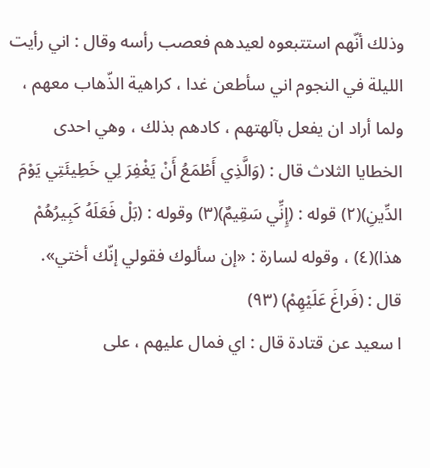وذلك أنّهم استتبعوه لعيدهم فعصب رأسه وقال : اني رأيت الليلة في النجوم اني سأطعن غدا ، كراهية الذّهاب معهم ، ولما أراد ان يفعل بآلهتهم ، كادهم بذلك ، وهي احدى الخطايا الثلاث قال : (وَالَّذِي أَطْمَعُ أَنْ يَغْفِرَ لِي خَطِيئَتِي يَوْمَ الدِّينِ)(٢) قوله : (إِنِّي سَقِيمٌ)(٣) وقوله : (بَلْ فَعَلَهُ كَبِيرُهُمْ هذا)(٤) ، وقوله لسارة : «إن سألوك فقولي إنّك أختي».
قال : (فَراغَ عَلَيْهِمْ) (٩٣)
ا سعيد عن قتادة قال : اي فمال عليهم ، على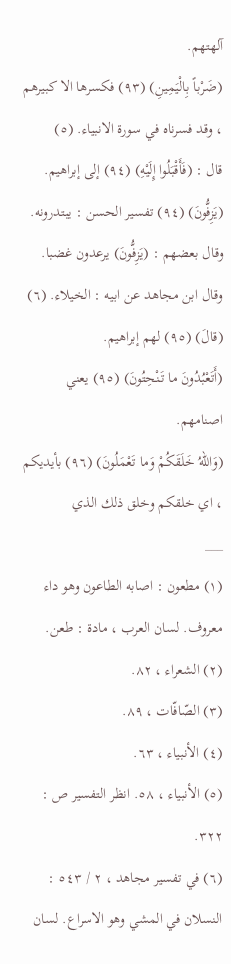آلهتهم.
(ضَرْباً بِالْيَمِينِ) (٩٣) فكسرها الا كبيرهم ، وقد فسرناه في سورة الانبياء. (٥)
قال : (فَأَقْبَلُوا إِلَيْهِ) (٩٤) إلى إبراهيم.
(يَزِفُّونَ) (٩٤) تفسير الحسن : يبتدرونه.
وقال بعضهم : (يَزِفُّونَ) يرعدون غضبا.
وقال ابن مجاهد عن ابيه : الخيلاء. (٦)
(قالَ) (٩٥) لهم إبراهيم.
(أَتَعْبُدُونَ ما تَنْحِتُونَ) (٩٥) يعني اصنامهم.
(وَاللهُ خَلَقَكُمْ وَما تَعْمَلُونَ) (٩٦) بأيديكم ، اي خلقكم وخلق ذلك الذي
___
(١) مطعون : اصابه الطاعون وهو داء معروف. لسان العرب ، مادة : طعن.
(٢) الشعراء ، ٨٢.
(٣) الصّافّات ، ٨٩.
(٤) الأنبياء ، ٦٣.
(٥) الأنبياء ، ٥٨. انظر التفسير ص : ٣٢٢.
(٦) في تفسير مجاهد ، ٢ / ٥٤٣ : النسلان في المشي وهو الاسراع. لسان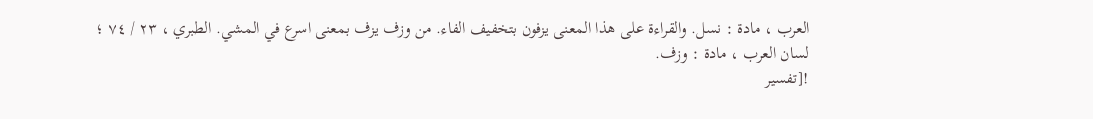العرب ، مادة : نسل. والقراءة على هذا المعنى يزفون بتخفيف الفاء. من وزف يزف بمعنى اسرع في المشي. الطبري ، ٢٣ / ٧٤ ؛ لسان العرب ، مادة : وزف.
![تفسير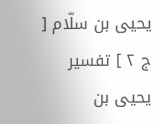يحيى بن سلّام [ ج ٢ ] تفسير يحيى بن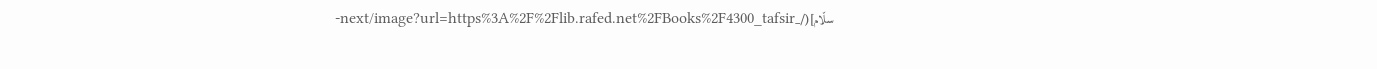سلّام](/_next/image?url=https%3A%2F%2Flib.rafed.net%2FBooks%2F4300_tafsir-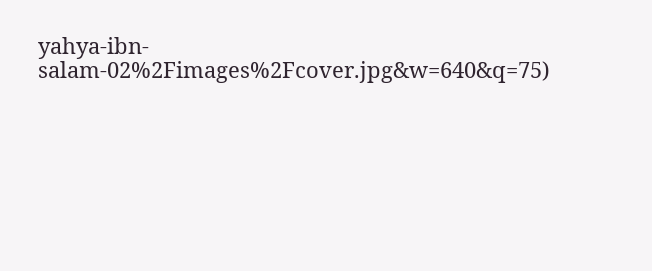yahya-ibn-salam-02%2Fimages%2Fcover.jpg&w=640&q=75)